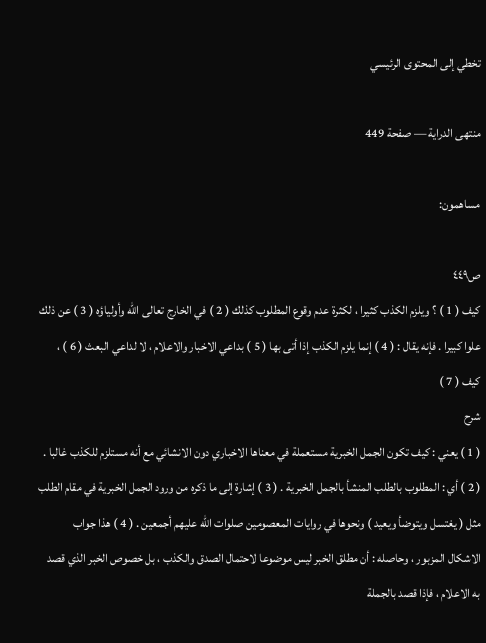تخطي إلى المحتوى الرئيسي

منتهى الدراية — صفحة 449

مساهمون:

ص٤٤٩
كيف ( 1 ) ؟ ويلزم الكذب كثيرا ، لكثرة عدم وقوع المطلوب كذلك ( 2 ) في الخارج تعالى الله وأولياؤه ( 3 ) عن ذلك علوا كبيرا . فإنه يقال : ( 4 ) إنما يلزم الكذب إذا أتى بها ( 5 ) بداعي الاخبار والاعلام ، لا لداعي البعث ( 6 ) ، كيف ( 7 )
شرح
( 1 ) يعني : كيف تكون الجمل الخبرية مستعملة في معناها الاخباري دون الانشائي مع أنه مستلزم للكذب غالبا . ( 2 ) أي : المطلوب بالطلب المنشأ بالجمل الخبرية . ( 3 ) إشارة إلى ما ذكره من ورود الجمل الخبرية في مقام الطلب مثل ( يغتسل ويتوضأ ويعيد ) ونحوها في روايات المعصومين صلوات الله عليهم أجمعين . ( 4 ) هذا جواب الاشكال المزبور ، وحاصله : أن مطلق الخبر ليس موضوعا لاحتمال الصدق والكذب ، بل خصوص الخبر الذي قصد به الاعلام ، فإذا قصد بالجملة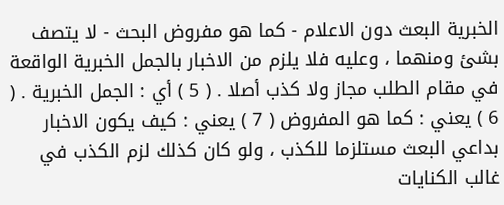الخبرية البعث دون الاعلام - كما هو مفروض البحث - لا يتصف بشئ ومنهما ، وعليه فلا يلزم من الاخبار بالجمل الخبرية الواقعة في مقام الطلب مجاز ولا كذب أصلا . ( 5 ) أي : الجمل الخبرية . ( 6 ) يعني : كما هو المفروض ( 7 ) يعني : كيف يكون الاخبار بداعي البعث مستلزما للكذب ، ولو كان كذلك لزم الكذب في غالب الكنايات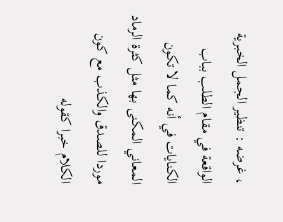، غرضه : تنظير الجمل الخبرية الواقعة في مقام الطلب بباب الكنايات في أنه كما لا تكون المعاني المكنى بها مثل كثرة الرماد موردا للصدق والكذب مع كون الكلام خبرا كقوله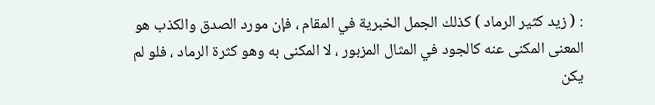: ( زيد كثير الرماد ) كذلك الجمل الخبرية في المقام ، فإن مورد الصدق والكذب هو المعنى المكنى عنه كالجود في المثال المزبور ، لا المكنى به وهو كثرة الرماد ، فلو لم يكن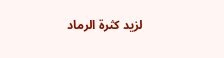لزيد كثرة الرماد